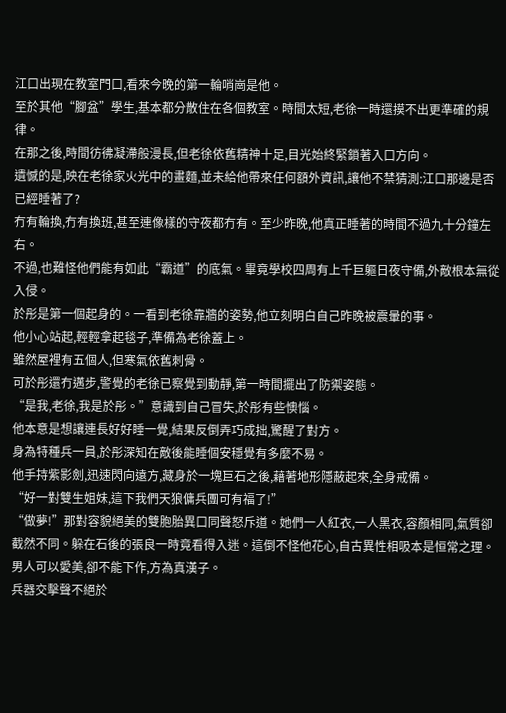江口出現在教室門口,看來今晚的第一輪哨崗是他。
至於其他“腳盆”學生,基本都分散住在各個教室。時間太短,老徐一時還摸不出更準確的規律。
在那之後,時間彷彿凝滯般漫長,但老徐依舊精神十足,目光始終緊鎖著入口方向。
遺憾的是,映在老徐家火光中的畫麵,並未給他帶來任何額外資訊,讓他不禁猜測:江口那邊是否已經睡著了?
冇有輪換,冇有換班,甚至連像樣的守夜都冇有。至少昨晚,他真正睡著的時間不過九十分鐘左右。
不過,也難怪他們能有如此“霸道”的底氣。畢竟學校四周有上千巨軀日夜守備,外敵根本無從入侵。
於彤是第一個起身的。一看到老徐靠牆的姿勢,他立刻明白自己昨晚被震暈的事。
他小心站起,輕輕拿起毯子,準備為老徐蓋上。
雖然屋裡有五個人,但寒氣依舊刺骨。
可於彤還冇邁步,警覺的老徐已察覺到動靜,第一時間擺出了防禦姿態。
“是我,老徐,我是於彤。”意識到自己冒失,於彤有些懊惱。
他本意是想讓連長好好睡一覺,結果反倒弄巧成拙,驚醒了對方。
身為特種兵一員,於彤深知在敵後能睡個安穩覺有多麼不易。
他手持紫影劍,迅速閃向遠方,藏身於一塊巨石之後,藉著地形隱蔽起來,全身戒備。
“好一對雙生姐妹,這下我們天狼傭兵團可有福了!”
“做夢!”那對容貌絕美的雙胞胎異口同聲怒斥道。她們一人紅衣,一人黑衣,容顏相同,氣質卻截然不同。躲在石後的張良一時竟看得入迷。這倒不怪他花心,自古異性相吸本是恒常之理。男人可以愛美,卻不能下作,方為真漢子。
兵器交擊聲不絕於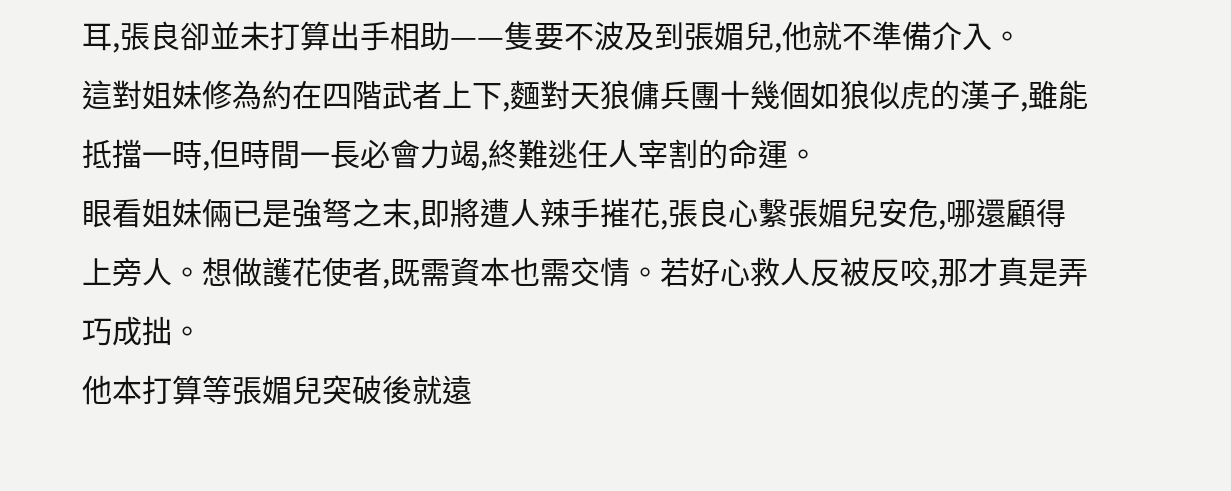耳,張良卻並未打算出手相助——隻要不波及到張媚兒,他就不準備介入。
這對姐妹修為約在四階武者上下,麵對天狼傭兵團十幾個如狼似虎的漢子,雖能抵擋一時,但時間一長必會力竭,終難逃任人宰割的命運。
眼看姐妹倆已是強弩之末,即將遭人辣手摧花,張良心繫張媚兒安危,哪還顧得上旁人。想做護花使者,既需資本也需交情。若好心救人反被反咬,那才真是弄巧成拙。
他本打算等張媚兒突破後就遠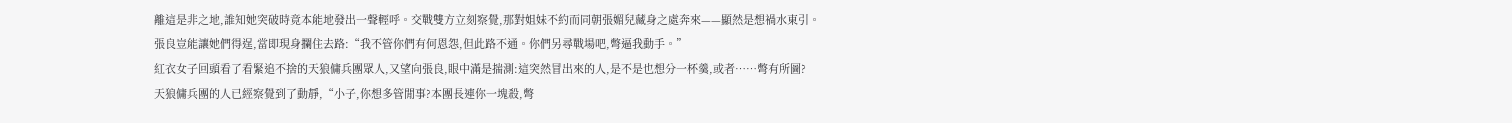離這是非之地,誰知她突破時竟本能地發出一聲輕呼。交戰雙方立刻察覺,那對姐妹不約而同朝張媚兒藏身之處奔來——顯然是想禍水東引。
張良豈能讓她們得逞,當即現身攔住去路:“我不管你們有何恩怨,但此路不通。你們另尋戰場吧,彆逼我動手。”
紅衣女子回頭看了看緊追不捨的天狼傭兵團眾人,又望向張良,眼中滿是揣測:這突然冒出來的人,是不是也想分一杯羹,或者……彆有所圖?
天狼傭兵團的人已經察覺到了動靜,“小子,你想多管閒事?本團長連你一塊殺,彆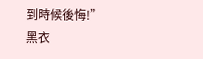到時候後悔!”
黑衣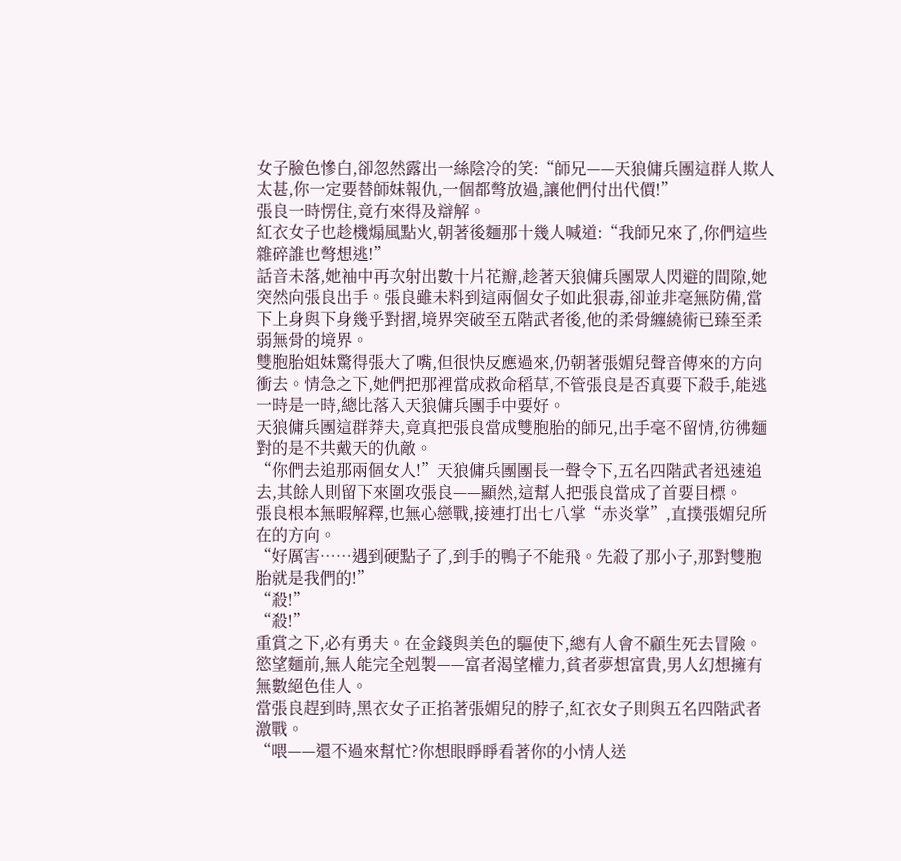女子臉色慘白,卻忽然露出一絲陰冷的笑:“師兄——天狼傭兵團這群人欺人太甚,你一定要替師妹報仇,一個都彆放過,讓他們付出代價!”
張良一時愣住,竟冇來得及辯解。
紅衣女子也趁機煽風點火,朝著後麵那十幾人喊道:“我師兄來了,你們這些雜碎誰也彆想逃!”
話音未落,她袖中再次射出數十片花瓣,趁著天狼傭兵團眾人閃避的間隙,她突然向張良出手。張良雖未料到這兩個女子如此狠毒,卻並非毫無防備,當下上身與下身幾乎對摺,境界突破至五階武者後,他的柔骨纏繞術已臻至柔弱無骨的境界。
雙胞胎姐妹驚得張大了嘴,但很快反應過來,仍朝著張媚兒聲音傳來的方向衝去。情急之下,她們把那裡當成救命稻草,不管張良是否真要下殺手,能逃一時是一時,總比落入天狼傭兵團手中要好。
天狼傭兵團這群莽夫,竟真把張良當成雙胞胎的師兄,出手毫不留情,彷彿麵對的是不共戴天的仇敵。
“你們去追那兩個女人!”天狼傭兵團團長一聲令下,五名四階武者迅速追去,其餘人則留下來圍攻張良——顯然,這幫人把張良當成了首要目標。
張良根本無暇解釋,也無心戀戰,接連打出七八掌“赤炎掌”,直撲張媚兒所在的方向。
“好厲害……遇到硬點子了,到手的鴨子不能飛。先殺了那小子,那對雙胞胎就是我們的!”
“殺!”
“殺!”
重賞之下,必有勇夫。在金錢與美色的驅使下,總有人會不顧生死去冒險。慾望麵前,無人能完全剋製——富者渴望權力,貧者夢想富貴,男人幻想擁有無數絕色佳人。
當張良趕到時,黑衣女子正掐著張媚兒的脖子,紅衣女子則與五名四階武者激戰。
“喂——還不過來幫忙?你想眼睜睜看著你的小情人送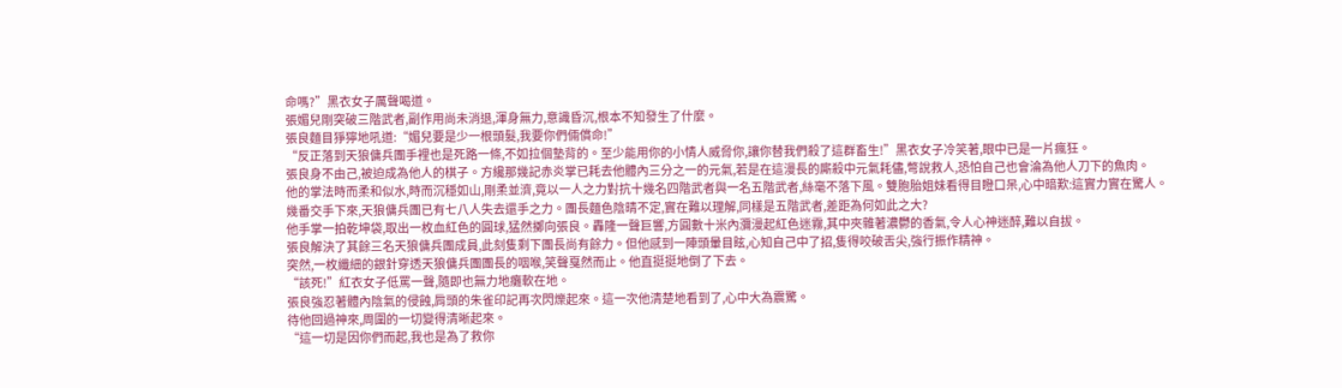命嗎?”黑衣女子厲聲喝道。
張媚兒剛突破三階武者,副作用尚未消退,渾身無力,意識昏沉,根本不知發生了什麼。
張良麵目猙獰地吼道:“媚兒要是少一根頭髮,我要你們倆償命!”
“反正落到天狼傭兵團手裡也是死路一條,不如拉個墊背的。至少能用你的小情人威脅你,讓你替我們殺了這群畜生!”黑衣女子冷笑著,眼中已是一片瘋狂。
張良身不由己,被迫成為他人的棋子。方纔那幾記赤炎掌已耗去他體內三分之一的元氣,若是在這漫長的廝殺中元氣耗儘,彆說救人,恐怕自己也會淪為他人刀下的魚肉。
他的掌法時而柔和似水,時而沉穩如山,剛柔並濟,竟以一人之力對抗十幾名四階武者與一名五階武者,絲毫不落下風。雙胞胎姐妹看得目瞪口呆,心中暗歎:這實力實在驚人。
幾番交手下來,天狼傭兵團已有七八人失去還手之力。團長麵色陰晴不定,實在難以理解,同樣是五階武者,差距為何如此之大?
他手掌一拍乾坤袋,取出一枚血紅色的圓球,猛然擲向張良。轟隆一聲巨響,方圓數十米內瀰漫起紅色迷霧,其中夾雜著濃鬱的香氣,令人心神迷醉,難以自拔。
張良解決了其餘三名天狼傭兵團成員,此刻隻剩下團長尚有餘力。但他感到一陣頭暈目眩,心知自己中了招,隻得咬破舌尖,強行振作精神。
突然,一枚纖細的銀針穿透天狼傭兵團團長的咽喉,笑聲戛然而止。他直挺挺地倒了下去。
“該死!”紅衣女子低罵一聲,隨即也無力地癱軟在地。
張良強忍著體內陰氣的侵蝕,肩頭的朱雀印記再次閃爍起來。這一次他清楚地看到了,心中大為震驚。
待他回過神來,周圍的一切變得清晰起來。
“這一切是因你們而起,我也是為了救你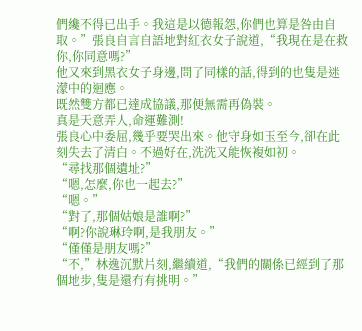們纔不得已出手。我這是以德報怨,你們也算是咎由自取。”張良自言自語地對紅衣女子說道,“我現在是在救你,你同意嗎?”
他又來到黑衣女子身邊,問了同樣的話,得到的也隻是迷濛中的迴應。
既然雙方都已達成協議,那便無需再偽裝。
真是天意弄人,命運難測!
張良心中委屈,幾乎要哭出來。他守身如玉至今,卻在此刻失去了清白。不過好在,洗洗又能恢複如初。
“尋找那個遺址?”
“嗯,怎麼,你也一起去?”
“嗯。”
“對了,那個姑娘是誰啊?”
“啊?你說琳玲啊,是我朋友。”
“僅僅是朋友嗎?”
“不,”林逸沉默片刻,繼續道,“我們的關係已經到了那個地步,隻是還冇有挑明。”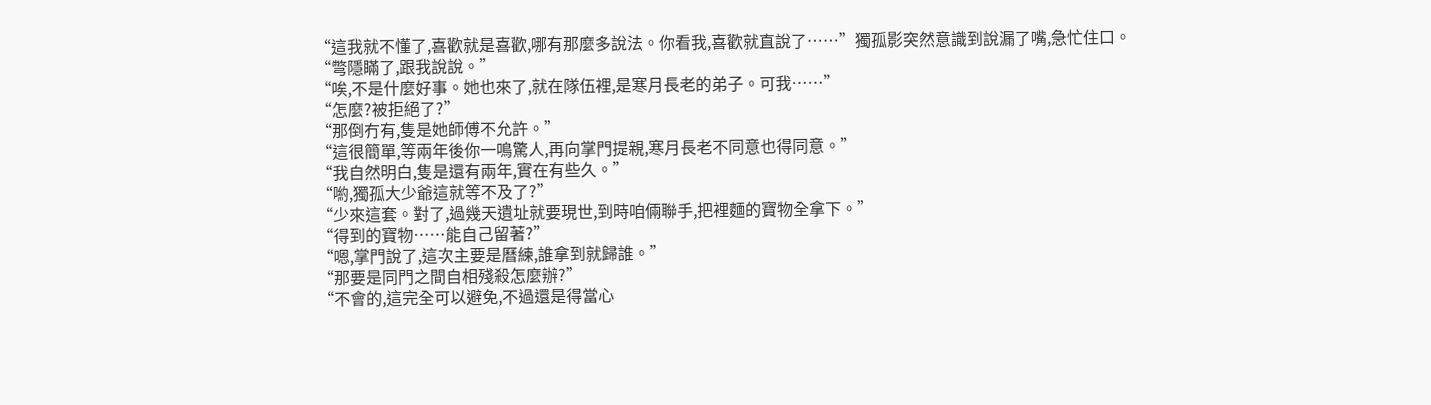“這我就不懂了,喜歡就是喜歡,哪有那麼多說法。你看我,喜歡就直說了……”獨孤影突然意識到說漏了嘴,急忙住口。
“彆隱瞞了,跟我說說。”
“唉,不是什麼好事。她也來了,就在隊伍裡,是寒月長老的弟子。可我……”
“怎麼?被拒絕了?”
“那倒冇有,隻是她師傅不允許。”
“這很簡單,等兩年後你一鳴驚人,再向掌門提親,寒月長老不同意也得同意。”
“我自然明白,隻是還有兩年,實在有些久。”
“喲,獨孤大少爺這就等不及了?”
“少來這套。對了,過幾天遺址就要現世,到時咱倆聯手,把裡麵的寶物全拿下。”
“得到的寶物……能自己留著?”
“嗯,掌門說了,這次主要是曆練,誰拿到就歸誰。”
“那要是同門之間自相殘殺怎麼辦?”
“不會的,這完全可以避免,不過還是得當心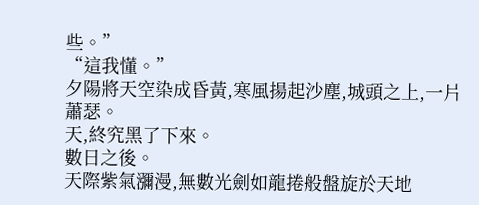些。”
“這我懂。”
夕陽將天空染成昏黃,寒風揚起沙塵,城頭之上,一片蕭瑟。
天,終究黑了下來。
數日之後。
天際紫氣瀰漫,無數光劍如龍捲般盤旋於天地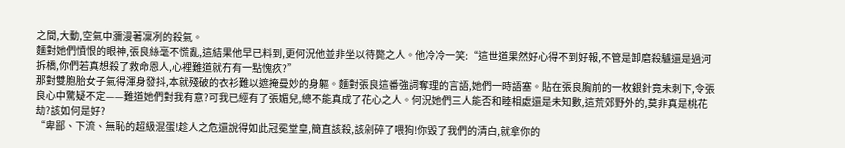之間,大動,空氣中瀰漫著凜冽的殺氣。
麵對她們憤恨的眼神,張良絲毫不慌亂,這結果他早已料到,更何況他並非坐以待斃之人。他冷冷一笑:“這世道果然好心得不到好報,不管是卸磨殺驢還是過河拆橋,你們若真想殺了救命恩人,心裡難道就冇有一點愧疚?”
那對雙胞胎女子氣得渾身發抖,本就殘破的衣衫難以遮掩曼妙的身軀。麵對張良這番強詞奪理的言語,她們一時語塞。貼在張良胸前的一枚銀針竟未刺下,令張良心中驚疑不定——難道她們對我有意?可我已經有了張媚兒,總不能真成了花心之人。何況她們三人能否和睦相處還是未知數,這荒郊野外的,莫非真是桃花劫?該如何是好?
“卑鄙、下流、無恥的超級混蛋!趁人之危還說得如此冠冕堂皇,簡直該殺,該剁碎了喂狗!你毀了我們的清白,就拿你的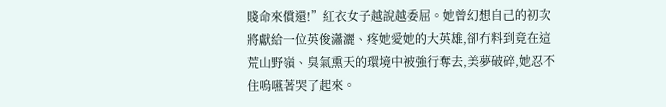賤命來償還!”紅衣女子越說越委屈。她曾幻想自己的初次將獻給一位英俊瀟灑、疼她愛她的大英雄,卻冇料到竟在這荒山野嶺、臭氣熏天的環境中被強行奪去,美夢破碎,她忍不住嗚嚥著哭了起來。